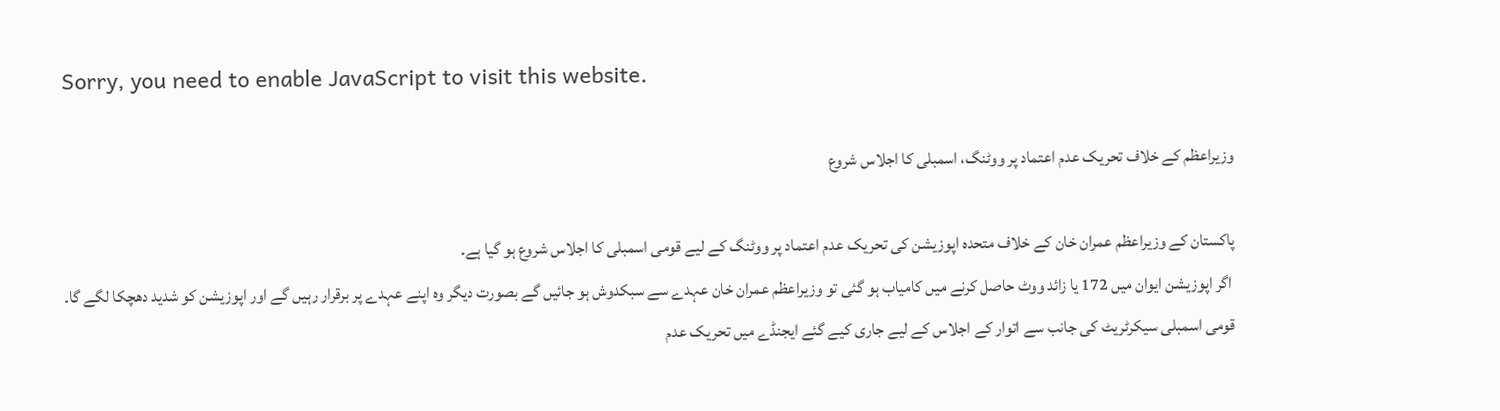Sorry, you need to enable JavaScript to visit this website.

وزیراعظم کے خلاف تحریک عدم اعتماد پر ووٹنگ، اسمبلی کا اجلاس شروع

پاکستان کے وزیراعظم عمران خان کے خلاف متحدہ اپوزیشن کی تحریک عدم اعتماد پر ووٹنگ کے لیے قومی اسمبلی کا اجلاس شروع ہو گیا ہے۔
 اگر اپوزیشن ایوان میں 172 یا زائد ووٹ حاصل کرنے میں کامیاب ہو گئی تو وزیراعظم عمران خان عہدے سے سبکدوش ہو جائیں گے بصورت دیگر وہ اپنے عہدے پر برقرار رہیں گے اور اپوزیشن کو شدید دھچکا لگے گا۔
قومی اسمبلی سیکرٹریٹ کی جانب سے اتوار کے اجلاس کے لیے جاری کیے گئے ایجنڈے میں تحریک عدم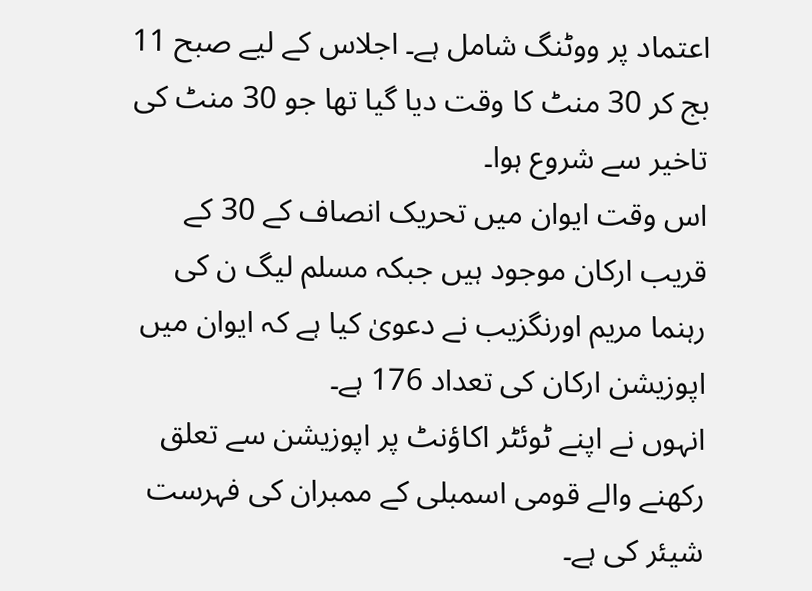اعتماد پر ووٹنگ شامل ہے۔ اجلاس کے لیے صبح 11 بج کر 30 منٹ کا وقت دیا گیا تھا جو 30 منٹ کی تاخیر سے شروع ہوا۔
اس وقت ایوان میں تحریک انصاف کے 30 کے قریب ارکان موجود ہیں جبکہ مسلم لیگ ن کی رہنما مریم اورنگزیب نے دعویٰ کیا ہے کہ ایوان میں اپوزیشن ارکان کی تعداد 176 ہے۔
انہوں نے اپنے ٹوئٹر اکاؤنٹ پر اپوزیشن سے تعلق رکھنے والے قومی اسمبلی کے ممبران کی فہرست شیئر کی ہے۔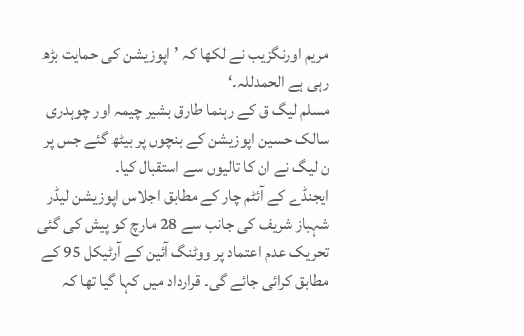مریم اورنگزیب نے لکھا کہ ’اپوزیشن کی حمایت بڑھ رہی ہے الحمدللہ۔‘
مسلم لیگ ق کے رہنما طارق بشیر چیمہ اور چوہدری سالک حسین اپوزیشن کے بنچوں پر بیٹھ گئے جس پر ن لیگ نے ان کا تالیوں سے استقبال کیا۔
ایجنڈے کے آئٹم چار کے مطابق اجلاس اپوزیشن لیڈر شہباز شریف کی جانب سے 28 مارچ کو پیش کی گئی تحریک عدم اعتماد پر ووٹنگ آئین کے آرٹیکل 95 کے مطابق کرائی جائے گی۔ قرارداد میں کہا گیا تھا کہ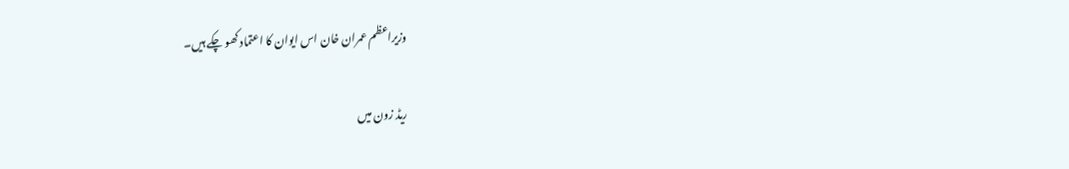وزیراعظم عمران خان اس ایوان کا اعتماد کھو چکے ہیں۔

ریڈ زون میں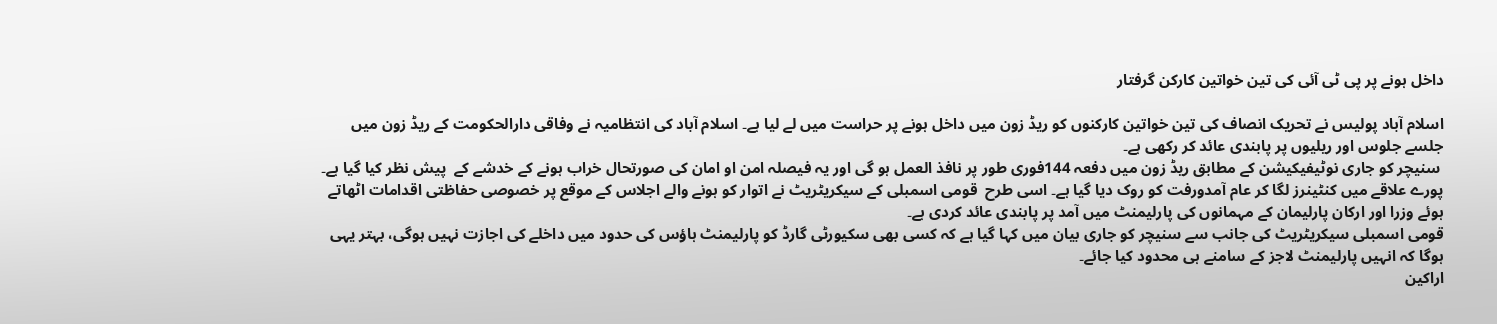داخل ہونے پر پی ٹی آئی کی تین خواتین کارکن گرفتار

اسلام آباد پولیس نے تحریک انصاف کی تین خواتین کارکنوں کو ریڈ زون میں داخل ہونے پر حراست میں لے لیا ہے۔ اسلام آباد کی انتظامیہ نے وفاقی دارالحکومت کے ریڈ زون میں جلسے جلوس اور ریلیوں پر پابندی عائد کر رکھی ہے۔
 سنیچر کو جاری نوٹیفیکیشن کے مطابق ریڈ زون میں دفعہ 144فوری طور پر نافذ العمل ہو گی اور یہ فیصلہ امن او امان کی صورتحال خراب ہونے کے خدشے کے  پیش نظر کیا گیا ہے۔
پورے علاقے میں کنٹینرز لگا کر عام آمدورفت کو روک دیا گیا ہے۔ اسی طرح  قومی اسمبلی کے سیکریٹریٹ نے اتوار کو ہونے والے اجلاس کے موقع پر خصوصی حفاظتی اقدامات اٹھاتے ہوئے وزرا اور ارکان پارلیمان کے مہمانوں کی پارلیمنٹ میں آمد پر پابندی عائد کردی ہے۔
قومی اسمبلی سیکریٹریٹ کی جانب سے سنیچر کو جاری بیان میں کہا گیا ہے کہ کسی بھی سکیورٹی گارڈ کو پارلیمنٹ ہاؤس کی حدود میں داخلے کی اجازت نہیں ہوگی، بہتر یہی ہوگا کہ انہیں پارلیمنٹ لاجز کے سامنے ہی محدود کیا جائے۔
اراکین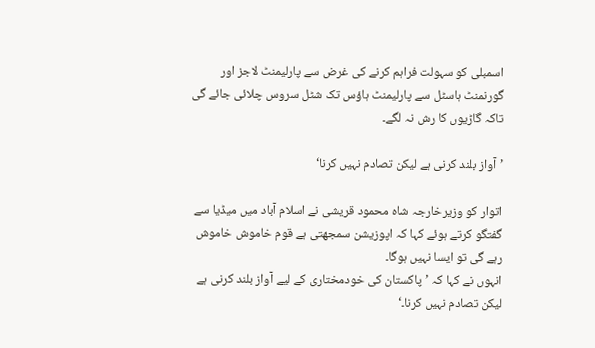اسمبلی کو سہولت فراہم کرنے کی غرض سے پارلیمنٹ لاجز اور گورنمنٹ ہاسٹل سے پارلیمنٹ ہاؤس تک شٹل سروس چلائی جائے گی تاکہ گاڑیوں کا رش نہ لگے۔

’آواز بلند کرنی ہے لیکن تصادم نہیں کرنا‘

اتوار کو وزیرخارجہ شاہ محمود قریشی نے اسلام آباد میں میڈیا سے گفتگو کرتے ہوئے کہا کہ اپوزیشن سمجھتی ہے قوم خاموش خاموش رہے گی تو ایسا نہیں ہوگا۔
انہوں نے کہا کہ ’پاکستان کی خودمختاری کے لیے آواز بلند کرنی ہے لیکن تصادم نہیں کرنا۔‘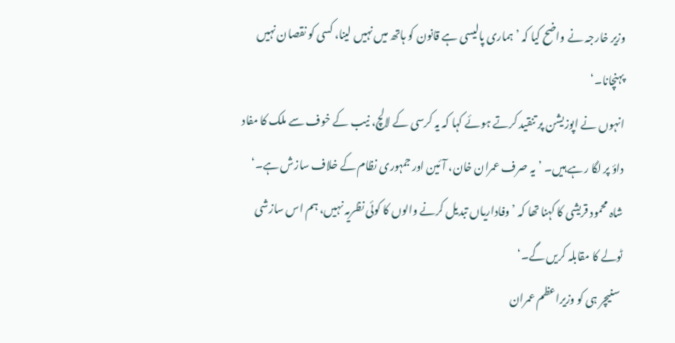وزیر خارجہ نے واضح کیا کہ ’ہماری پالیسی ہے قانون کو ہاتھ میں نہیں لینا، کسی کو نقصان نہیں پہنچانا۔‘
انہوں نے اپوزیشن پر تنقید کرتے ہوئے کہا کہ یہ کرسی کے لالچ، نیب کے خوف سے ملک کا مفاد داؤ پر لگا رہے ہیں۔ ’یہ صرف عمران خان، آئین اور جمہوری نظام کے خلاف سازش ہے۔‘
شاہ محمود قریشی کا کہنا تھا کہ ’وفاداریاں تبدیل کرنے والوں کا کوئی نظریہ نہیں، ہم اس سازشی ٹولے کا مقابلہ کریں گے۔‘
 سنیچر ہی کو وزیراعظم عمران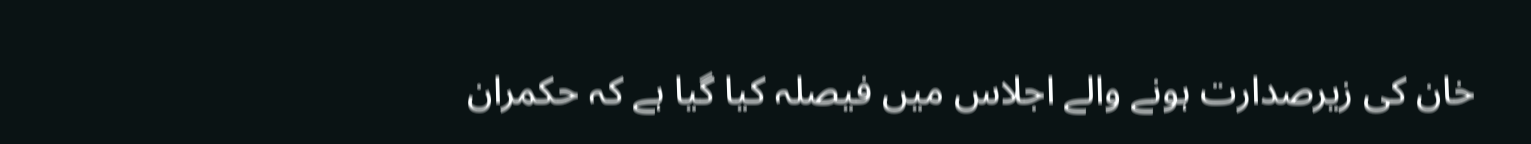خان کی زیرصدارت ہونے والے اجلاس میں فیصلہ کیا گیا ہے کہ حکمران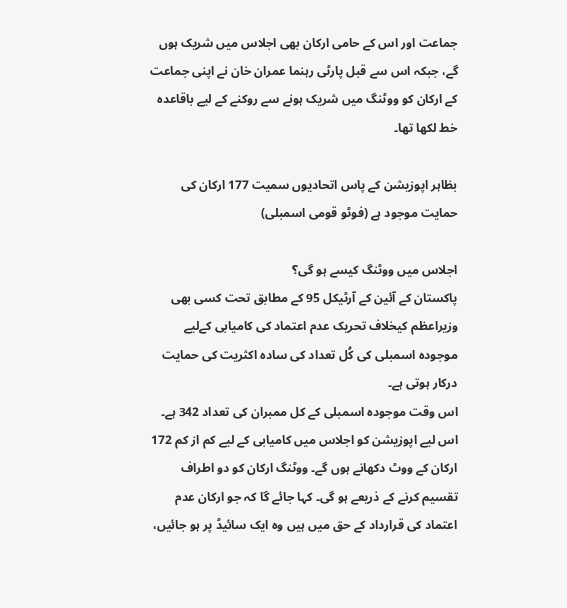جماعت اور اس کے حامی ارکان بھی اجلاس میں شریک ہوں گے، جبکہ اس سے قبل پارٹی رہنما عمران خان نے اپنی جماعت کے ارکان کو ووٹنگ میں شریک ہونے سے روکنے کے لیے باقاعدہ خط لکھا تھا۔

بظاہر اپوزیشن کے پاس اتحادیوں سمیت 177 ارکان کی حمایت موجود ہے (فوٹو قومی اسمبلی)

اجلاس میں ووٹنگ کیسے ہو گی؟
پاکستان کے آئین کے آرٹیکل 95 کے مطابق تحت کسی بھی وزیراعظم کیخلاف تحریک عدم اعتماد کی کامیابی کےلیے موجودہ اسمبلی کی کُل تعداد کی سادہ اکثریت کی حمایت درکار ہوتی ہے۔
اس وقت موجودہ اسمبلی کے کل ممبران کی تعداد 342 ہے۔ اس لیے اپوزیشن کو اجلاس میں کامیابی کے لیے کم از کم 172 ارکان کے ووٹ دکھانے ہوں گے۔ ووٹنگ ارکان کو دو اطراف تقسیم کرنے کے ذریعے ہو گی۔ کہا جائے گا کہ جو ارکان عدم اعتماد کی قرارداد کے حق میں ہیں وہ ایک سائیڈ پر ہو جائیں،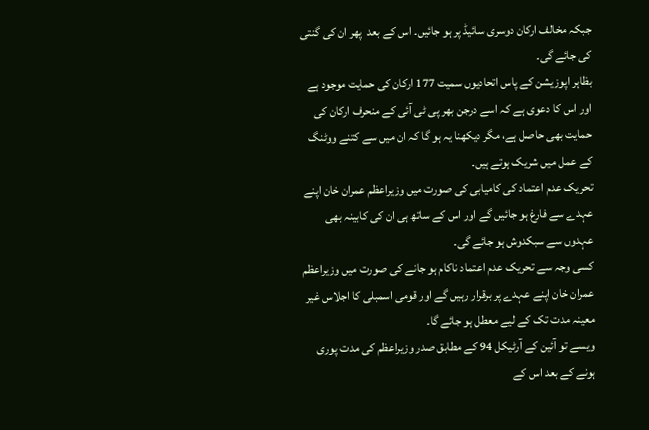جبکہ مخالف ارکان دوسری سائیڈ پر ہو جائیں۔ اس کے بعد  پھر ان کی گنتی کی جائے گی۔
بظاہر اپوزیشن کے پاس اتحادیوں سمیت 177 ارکان کی حمایت موجود ہے اور اس کا دعوی ہے کہ اسے درجن بھر پی ٹی آئی کے منحرف ارکان کی حمایت بھی حاصل ہے، مگر دیکھنا یہ ہو گا کہ ان میں سے کتنے ووٹنگ کے عمل میں شریک ہوتے ہیں۔
تحریک عدم اعتماد کی کامیابی کی صورت میں وزیراعظم عمران خان اپنے عہدے سے فارغ ہو جائیں گے اور اس کے ساتھ ہی ان کی کابینہ بھی عہدوں سے سبکدوش ہو جائے گی۔
کسی وجہ سے تحریک عدم اعتماد ناکام ہو جانے کی صورت میں وزیراعظم عمران خان اپنے عہدے پر برقرار رہیں گے اور قومی اسمبلی کا اجلاس غیر معینہ مدت تک کے لیے معطل ہو جائے گا۔
ویسے تو آئین کے آرٹیکل 94 کے مطابق صدر وزیراعظم کی مدت پوری ہونے کے بعد اس کے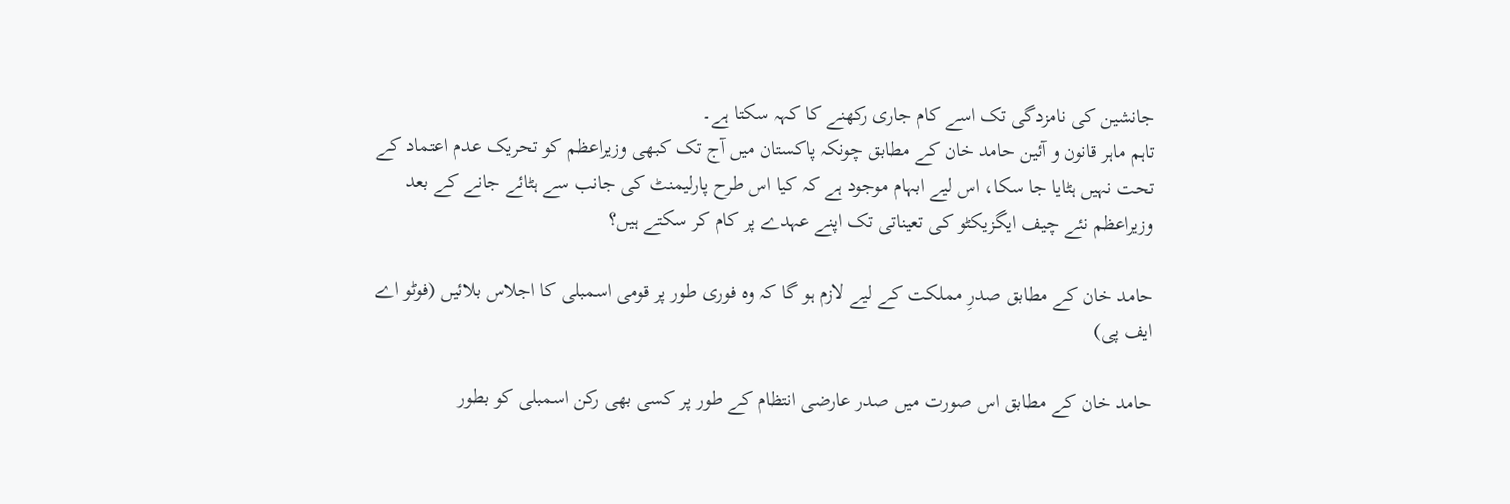جانشین کی نامزدگی تک اسے کام جاری رکھنے کا کہہ سکتا ہے۔
تاہم ماہر قانون و آئین حامد خان کے مطابق چونکہ پاکستان میں آج تک کبھی وزیراعظم کو تحریک عدم اعتماد کے تحت نہیں ہٹایا جا سکا، اس لیے ابہام موجود ہے کہ کیا اس طرح پارلیمنٹ کی جانب سے ہٹائے جانے کے بعد وزیراعظم نئے چیف ایگزیکٹو کی تعیناتی تک اپنے عہدے پر کام کر سکتے ہیں؟

حامد خان کے مطابق صدرِ مملکت کے لیے لازم ہو گا کہ وہ فوری طور پر قومی اسمبلی کا اجلاس بلائیں (فوٹو اے ایف پی)

حامد خان کے مطابق اس صورت میں صدر عارضی انتظام کے طور پر کسی بھی رکن اسمبلی کو بطور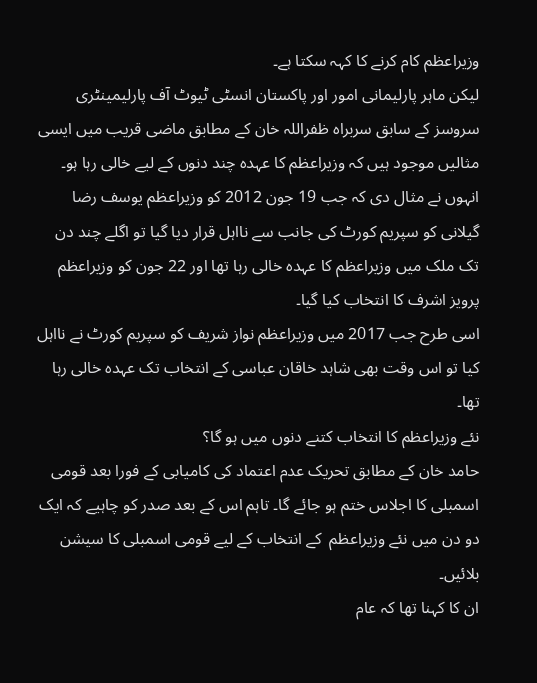وزیراعظم کام کرنے کا کہہ سکتا ہے۔
لیکن ماہر پارلیمانی امور اور پاکستان انسٹی ٹیوٹ آف پارلیمینٹری سروسز کے سابق سربراہ ظفراللہ خان کے مطابق ماضی قریب میں ایسی مثالیں موجود ہیں کہ وزیراعظم کا عہدہ چند دنوں کے لیے خالی رہا ہو۔
انہوں نے مثال دی کہ جب 19 جون 2012 کو وزیراعظم یوسف رضا گیلانی کو سپریم کورٹ کی جانب سے نااہل قرار دیا گیا تو اگلے چند دن تک ملک میں وزیراعظم کا عہدہ خالی رہا تھا اور 22 جون کو وزیراعظم پرویز اشرف کا انتخاب کیا گیا۔
اسی طرح جب 2017 میں وزیراعظم نواز شریف کو سپریم کورٹ نے نااہل کیا تو اس وقت بھی شاہد خاقان عباسی کے انتخاب تک عہدہ خالی رہا تھا۔
نئے وزیراعظم کا انتخاب کتنے دنوں میں ہو گا؟
حامد خان کے مطابق تحریک عدم اعتماد کی کامیابی کے فورا بعد قومی اسمبلی کا اجلاس ختم ہو جائے گا۔ تاہم اس کے بعد صدر کو چاہیے کہ ایک دو دن میں نئے وزیراعظم  کے انتخاب کے لیے قومی اسمبلی کا سیشن بلائیں۔
ان کا کہنا تھا کہ عام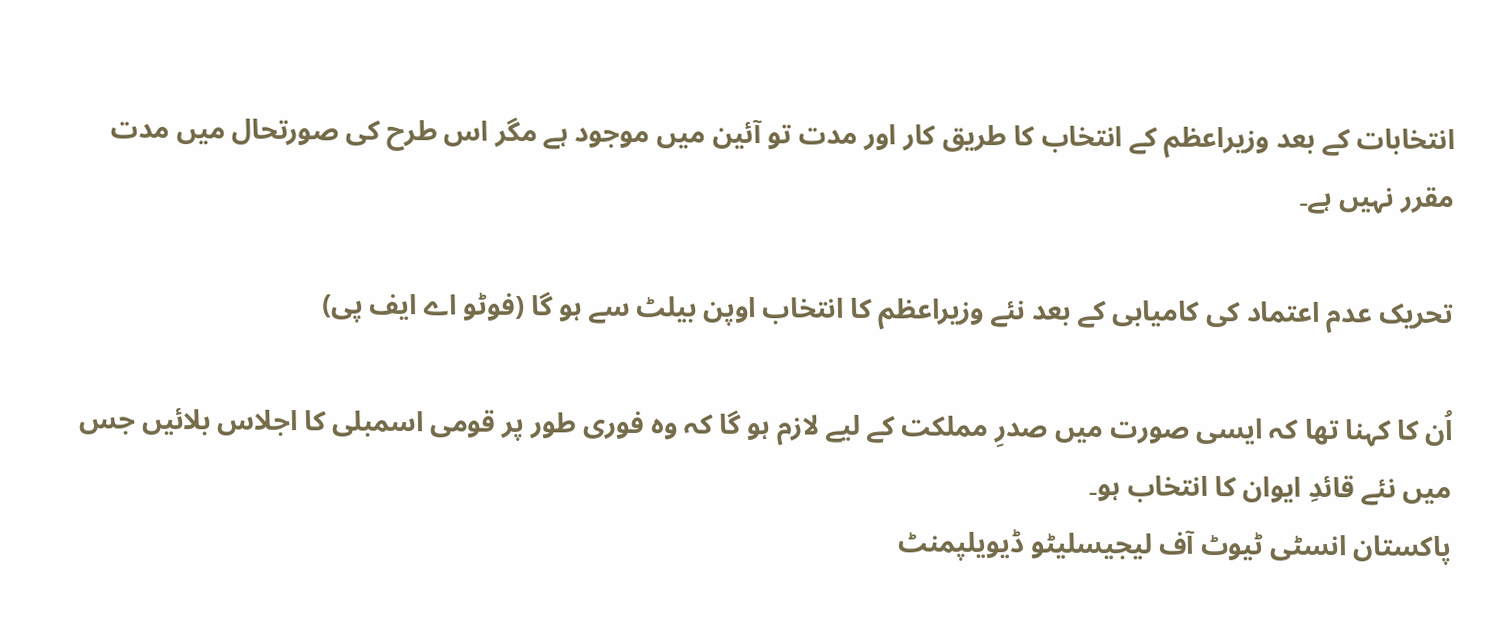انتخابات کے بعد وزیراعظم کے انتخاب کا طریق کار اور مدت تو آئین میں موجود ہے مگر اس طرح کی صورتحال میں مدت مقرر نہیں ہے۔

تحریک عدم اعتماد کی کامیابی کے بعد نئے وزیراعظم کا انتخاب اوپن بیلٹ سے ہو گا (فوٹو اے ایف پی)

اُن کا کہنا تھا کہ ایسی صورت میں صدرِ مملکت کے لیے لازم ہو گا کہ وہ فوری طور پر قومی اسمبلی کا اجلاس بلائیں جس میں نئے قائدِ ایوان کا انتخاب ہو۔
پاکستان انسٹی ٹیوٹ آف لیجیسلیٹو ڈیویلپمنٹ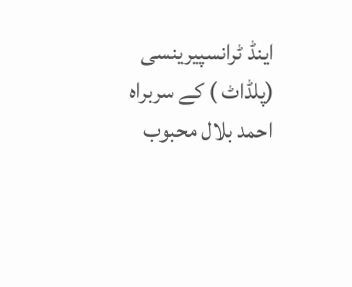اینڈ ٹرانسپیرینسی (پلڈاٹ ) کے سربراہ احمد بلال محبوب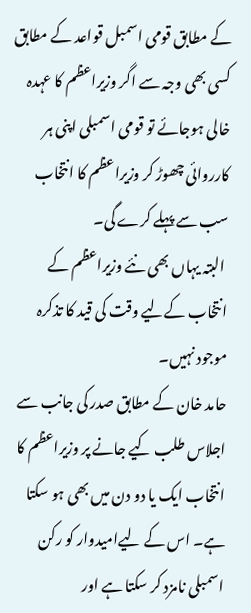کے مطابق قومی اسمبل قواعد کے مطابق کسی بھی وجہ سے اگر وزیراعظم کا عہدہ خالی ہوجائے تو قومی اسمبلی اپنی ہر کارروائی چھوڑ کر وزیراعظم کا انتخاب سب سے پہلے کرے گی۔
 البتہ یہاں بھی نئے وزیراعظم کے انتخاب کےلیے وقت کی قید کا تذکرہ موجود نہیں۔
حامد خان کے مطابق صدر کی جانب سے اجلاس طلب کیے جانے پر وزیراعظم کا انتخاب ایک یا دو دن میں بھی ہو سکتا ہے۔ اس کے لیےامیدوار کو رکن اسمبلی نامزد کر سکتا ہے اور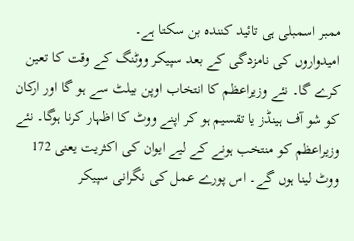ممبر اسمبلی ہی تائید کنندہ بن سکتا ہے۔
امیدواروں کی نامزدگی کے بعد سپیکر ووٹنگ کے وقت کا تعین کرے گا۔ نئے وزیراعظم کا انتخاب اوپن بیلٹ سے ہو گا اور ارکان کو شو آف ہینڈز یا تقسیم ہو کر اپنے ووٹ کا اظہار کرنا ہوگا۔ نئے وزیراعظم کو منتخب ہونے کے لیے ایوان کی اکثریت یعنی 172 ووٹ لینا ہوں گے۔ اس پورے عمل کی نگرانی سپیکر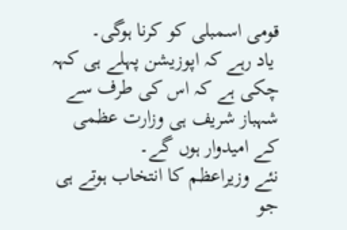قومی اسمبلی کو کرنا ہوگی۔
 یاد رہے کہ اپوزیشن پہلے ہی کہہ چکی ہے کہ اس کی طرف سے شہباز شریف ہی وزارت عظمی کے امیدوار ہوں گے۔
نئے وزیراعظم کا انتخاب ہوتے ہی جو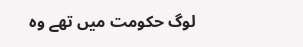لوگ حکومت میں تھے وہ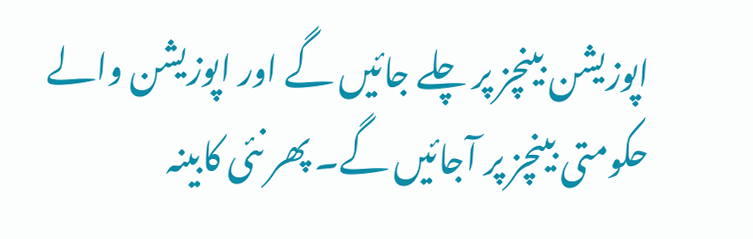اپوزیشن بینچز پر چلے جائیں گے اور اپوزیشن والے حکومتی بینچز پر آجائیں گے۔ پھر نئی کابینہ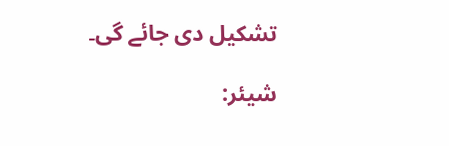تشکیل دی جائے گی۔

شیئر: